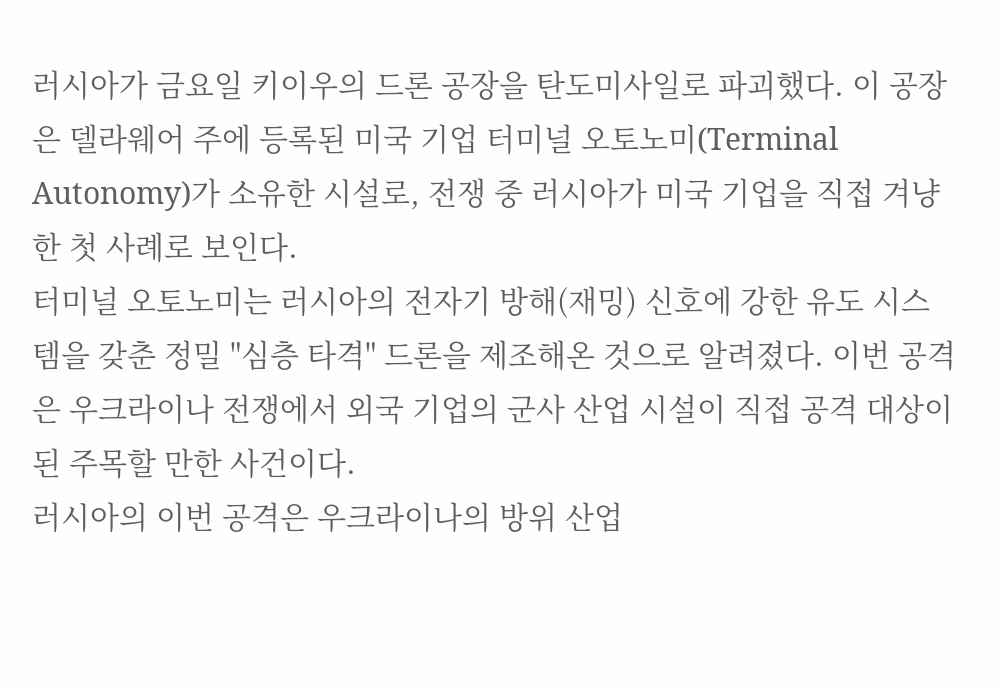러시아가 금요일 키이우의 드론 공장을 탄도미사일로 파괴했다. 이 공장은 델라웨어 주에 등록된 미국 기업 터미널 오토노미(Terminal Autonomy)가 소유한 시설로, 전쟁 중 러시아가 미국 기업을 직접 겨냥한 첫 사례로 보인다.
터미널 오토노미는 러시아의 전자기 방해(재밍) 신호에 강한 유도 시스템을 갖춘 정밀 "심층 타격" 드론을 제조해온 것으로 알려졌다. 이번 공격은 우크라이나 전쟁에서 외국 기업의 군사 산업 시설이 직접 공격 대상이 된 주목할 만한 사건이다.
러시아의 이번 공격은 우크라이나의 방위 산업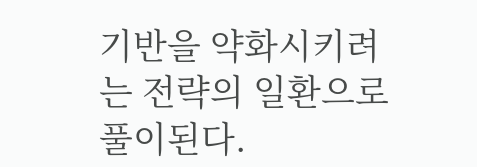기반을 약화시키려는 전략의 일환으로 풀이된다.